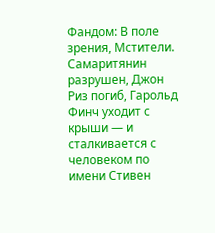Фандом: В поле зрения, Мстители. Самаритянин разрушен, Джон Риз погиб, Гарольд Финч уходит с крыши — и сталкивается с человеком по имени Стивен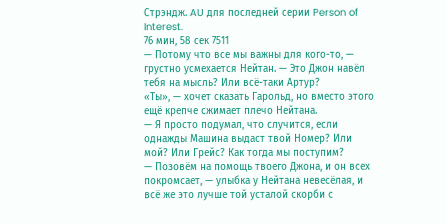Стрэндж. AU для последней серии Person of Interest.
76 мин, 58 сек 7511
— Потому что все мы важны для кого-то, — грустно усмехается Нейтан. — Это Джон навёл тебя на мысль? Или всё-таки Артур?
«Ты», — хочет сказать Гарольд, но вместо этого ещё крепче сжимает плечо Нейтана.
— Я просто подумал, что случится, если однажды Машина выдаст твой Номер? Или мой? Или Грейс? Как тогда мы поступим?
— Позовём на помощь твоего Джона, и он всех покромсает, — улыбка у Нейтана невесёлая, и всё же это лучше той усталой скорби с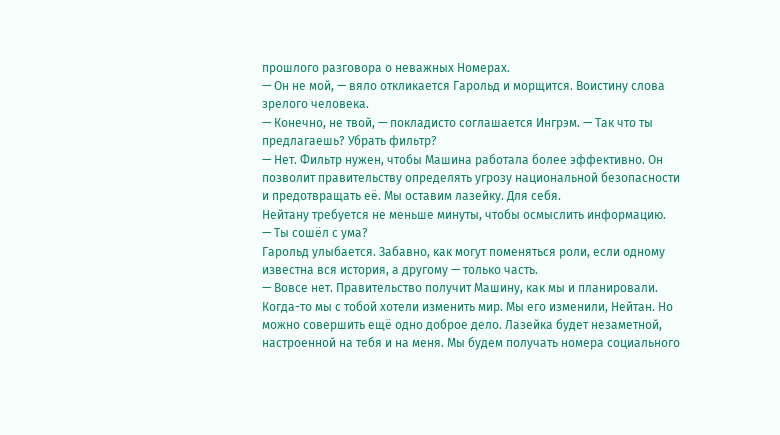прошлого разговора о неважных Номерах.
— Он не мой, — вяло откликается Гарольд и морщится. Воистину слова зрелого человека.
— Конечно, не твой, — покладисто соглашается Ингрэм. — Так что ты предлагаешь? Убрать фильтр?
— Нет. Фильтр нужен, чтобы Машина работала более эффективно. Он позволит правительству определять угрозу национальной безопасности и предотвращать её. Мы оставим лазейку. Для себя.
Нейтану требуется не меньше минуты, чтобы осмыслить информацию.
— Ты сошёл с ума?
Гарольд улыбается. Забавно, как могут поменяться роли, если одному известна вся история, а другому — только часть.
— Вовсе нет. Правительство получит Машину, как мы и планировали. Когда-то мы с тобой хотели изменить мир. Мы его изменили, Нейтан. Но можно совершить ещё одно доброе дело. Лазейка будет незаметной, настроенной на тебя и на меня. Мы будем получать номера социального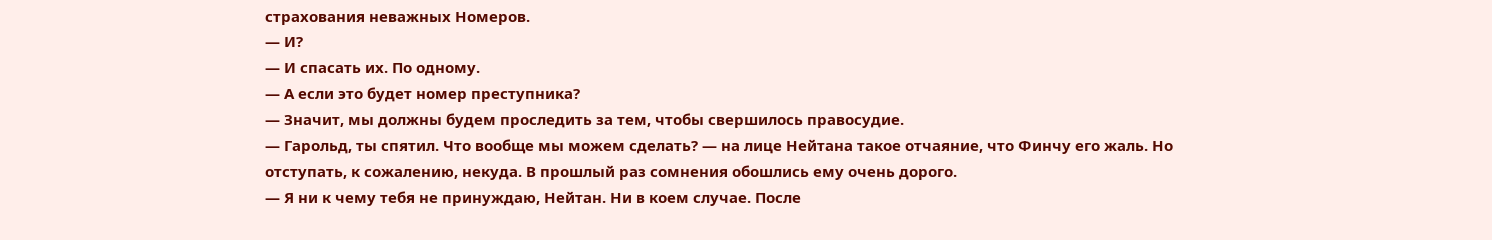страхования неважных Номеров.
— И?
— И спасать их. По одному.
— А если это будет номер преступника?
— Значит, мы должны будем проследить за тем, чтобы свершилось правосудие.
— Гарольд, ты спятил. Что вообще мы можем сделать? — на лице Нейтана такое отчаяние, что Финчу его жаль. Но отступать, к сожалению, некуда. В прошлый раз сомнения обошлись ему очень дорого.
— Я ни к чему тебя не принуждаю, Нейтан. Ни в коем случае. После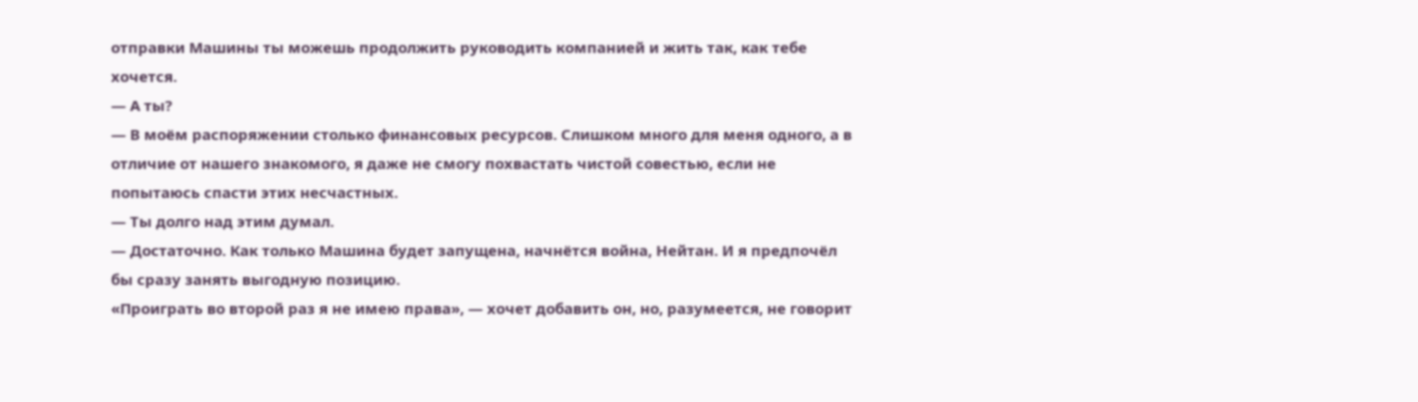отправки Машины ты можешь продолжить руководить компанией и жить так, как тебе хочется.
— А ты?
— В моём распоряжении столько финансовых ресурсов. Слишком много для меня одного, а в отличие от нашего знакомого, я даже не смогу похвастать чистой совестью, если не попытаюсь спасти этих несчастных.
— Ты долго над этим думал.
— Достаточно. Как только Машина будет запущена, начнётся война, Нейтан. И я предпочёл бы сразу занять выгодную позицию.
«Проиграть во второй раз я не имею права», — хочет добавить он, но, разумеется, не говорит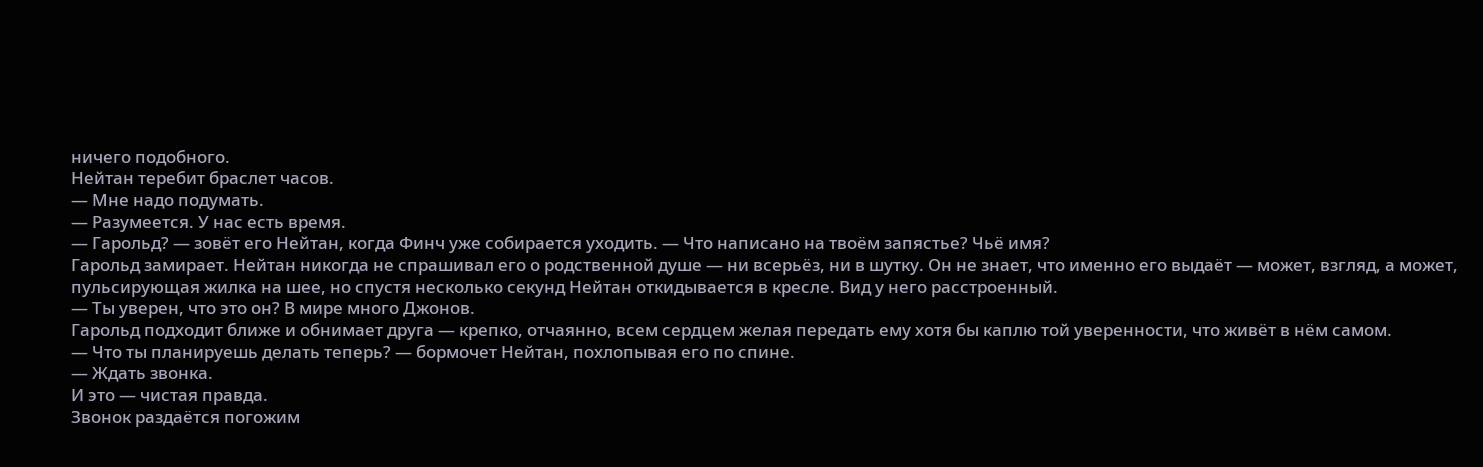ничего подобного.
Нейтан теребит браслет часов.
— Мне надо подумать.
— Разумеется. У нас есть время.
— Гарольд? — зовёт его Нейтан, когда Финч уже собирается уходить. — Что написано на твоём запястье? Чьё имя?
Гарольд замирает. Нейтан никогда не спрашивал его о родственной душе — ни всерьёз, ни в шутку. Он не знает, что именно его выдаёт — может, взгляд, а может, пульсирующая жилка на шее, но спустя несколько секунд Нейтан откидывается в кресле. Вид у него расстроенный.
— Ты уверен, что это он? В мире много Джонов.
Гарольд подходит ближе и обнимает друга — крепко, отчаянно, всем сердцем желая передать ему хотя бы каплю той уверенности, что живёт в нём самом.
— Что ты планируешь делать теперь? — бормочет Нейтан, похлопывая его по спине.
— Ждать звонка.
И это — чистая правда.
Звонок раздаётся погожим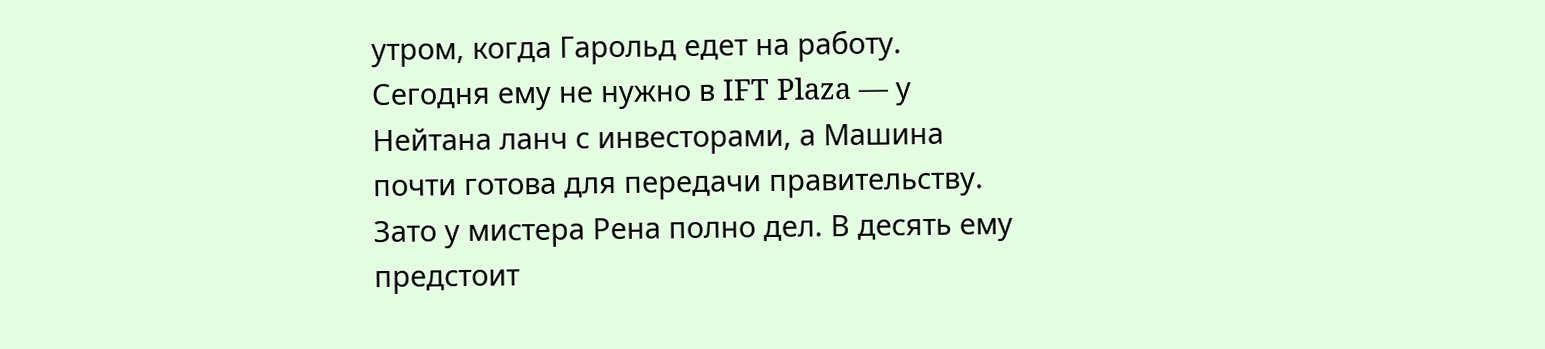утром, когда Гарольд едет на работу. Сегодня ему не нужно в IFT Plaza — у Нейтана ланч с инвесторами, а Машина почти готова для передачи правительству. Зато у мистера Рена полно дел. В десять ему предстоит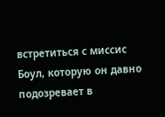встретиться с миссис Боул, которую он давно подозревает в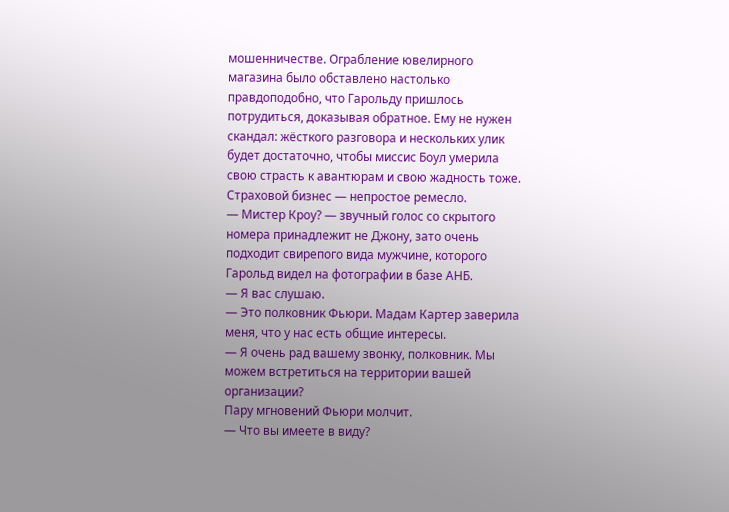мошенничестве. Ограбление ювелирного магазина было обставлено настолько правдоподобно, что Гарольду пришлось потрудиться, доказывая обратное. Ему не нужен скандал: жёсткого разговора и нескольких улик будет достаточно, чтобы миссис Боул умерила свою страсть к авантюрам и свою жадность тоже. Страховой бизнес — непростое ремесло.
— Мистер Кроу? — звучный голос со скрытого номера принадлежит не Джону, зато очень подходит свирепого вида мужчине, которого Гарольд видел на фотографии в базе АНБ.
— Я вас слушаю.
— Это полковник Фьюри. Мадам Картер заверила меня, что у нас есть общие интересы.
— Я очень рад вашему звонку, полковник. Мы можем встретиться на территории вашей организации?
Пару мгновений Фьюри молчит.
— Что вы имеете в виду?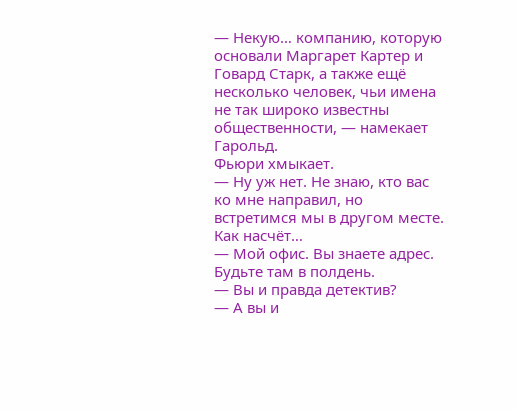— Некую… компанию, которую основали Маргарет Картер и Говард Старк, а также ещё несколько человек, чьи имена не так широко известны общественности, — намекает Гарольд.
Фьюри хмыкает.
— Ну уж нет. Не знаю, кто вас ко мне направил, но встретимся мы в другом месте. Как насчёт…
— Мой офис. Вы знаете адрес. Будьте там в полдень.
— Вы и правда детектив?
— А вы и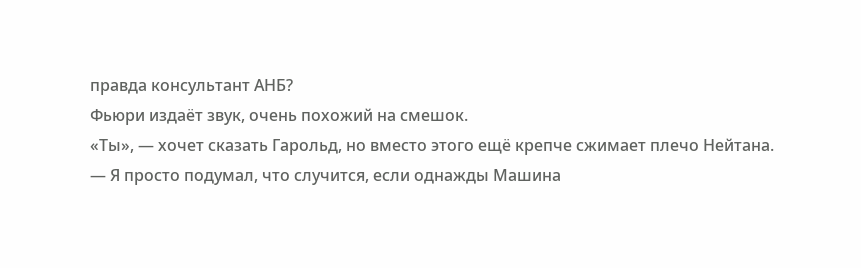правда консультант АНБ?
Фьюри издаёт звук, очень похожий на смешок.
«Ты», — хочет сказать Гарольд, но вместо этого ещё крепче сжимает плечо Нейтана.
— Я просто подумал, что случится, если однажды Машина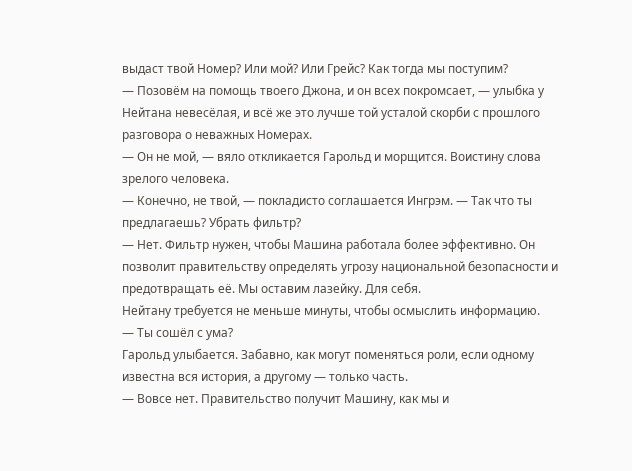выдаст твой Номер? Или мой? Или Грейс? Как тогда мы поступим?
— Позовём на помощь твоего Джона, и он всех покромсает, — улыбка у Нейтана невесёлая, и всё же это лучше той усталой скорби с прошлого разговора о неважных Номерах.
— Он не мой, — вяло откликается Гарольд и морщится. Воистину слова зрелого человека.
— Конечно, не твой, — покладисто соглашается Ингрэм. — Так что ты предлагаешь? Убрать фильтр?
— Нет. Фильтр нужен, чтобы Машина работала более эффективно. Он позволит правительству определять угрозу национальной безопасности и предотвращать её. Мы оставим лазейку. Для себя.
Нейтану требуется не меньше минуты, чтобы осмыслить информацию.
— Ты сошёл с ума?
Гарольд улыбается. Забавно, как могут поменяться роли, если одному известна вся история, а другому — только часть.
— Вовсе нет. Правительство получит Машину, как мы и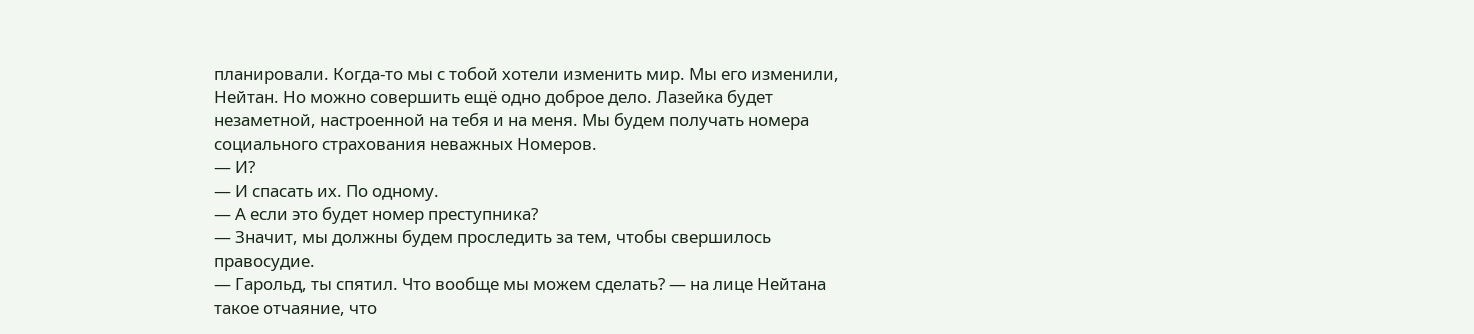планировали. Когда-то мы с тобой хотели изменить мир. Мы его изменили, Нейтан. Но можно совершить ещё одно доброе дело. Лазейка будет незаметной, настроенной на тебя и на меня. Мы будем получать номера социального страхования неважных Номеров.
— И?
— И спасать их. По одному.
— А если это будет номер преступника?
— Значит, мы должны будем проследить за тем, чтобы свершилось правосудие.
— Гарольд, ты спятил. Что вообще мы можем сделать? — на лице Нейтана такое отчаяние, что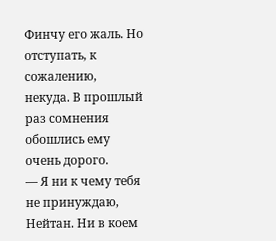Финчу его жаль. Но отступать, к сожалению, некуда. В прошлый раз сомнения обошлись ему очень дорого.
— Я ни к чему тебя не принуждаю, Нейтан. Ни в коем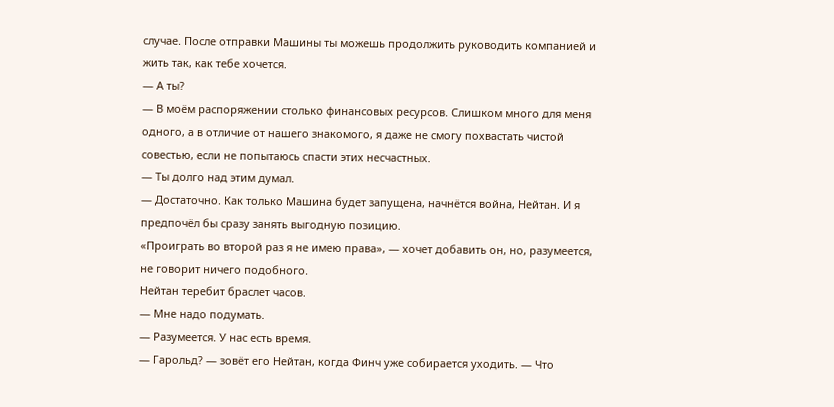случае. После отправки Машины ты можешь продолжить руководить компанией и жить так, как тебе хочется.
— А ты?
— В моём распоряжении столько финансовых ресурсов. Слишком много для меня одного, а в отличие от нашего знакомого, я даже не смогу похвастать чистой совестью, если не попытаюсь спасти этих несчастных.
— Ты долго над этим думал.
— Достаточно. Как только Машина будет запущена, начнётся война, Нейтан. И я предпочёл бы сразу занять выгодную позицию.
«Проиграть во второй раз я не имею права», — хочет добавить он, но, разумеется, не говорит ничего подобного.
Нейтан теребит браслет часов.
— Мне надо подумать.
— Разумеется. У нас есть время.
— Гарольд? — зовёт его Нейтан, когда Финч уже собирается уходить. — Что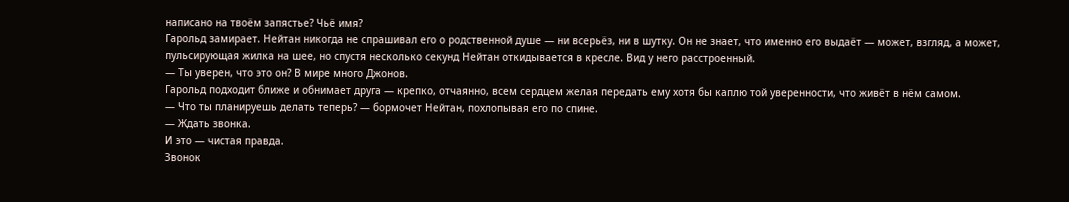написано на твоём запястье? Чьё имя?
Гарольд замирает. Нейтан никогда не спрашивал его о родственной душе — ни всерьёз, ни в шутку. Он не знает, что именно его выдаёт — может, взгляд, а может, пульсирующая жилка на шее, но спустя несколько секунд Нейтан откидывается в кресле. Вид у него расстроенный.
— Ты уверен, что это он? В мире много Джонов.
Гарольд подходит ближе и обнимает друга — крепко, отчаянно, всем сердцем желая передать ему хотя бы каплю той уверенности, что живёт в нём самом.
— Что ты планируешь делать теперь? — бормочет Нейтан, похлопывая его по спине.
— Ждать звонка.
И это — чистая правда.
Звонок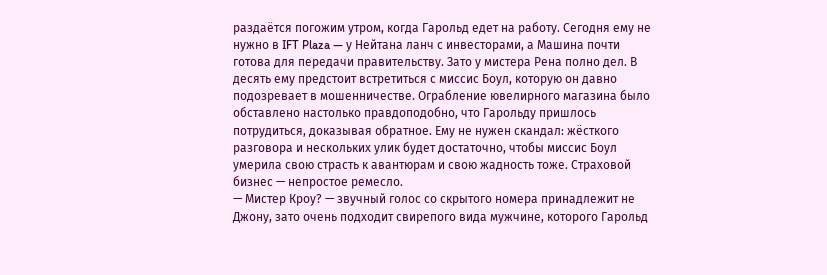раздаётся погожим утром, когда Гарольд едет на работу. Сегодня ему не нужно в IFT Plaza — у Нейтана ланч с инвесторами, а Машина почти готова для передачи правительству. Зато у мистера Рена полно дел. В десять ему предстоит встретиться с миссис Боул, которую он давно подозревает в мошенничестве. Ограбление ювелирного магазина было обставлено настолько правдоподобно, что Гарольду пришлось потрудиться, доказывая обратное. Ему не нужен скандал: жёсткого разговора и нескольких улик будет достаточно, чтобы миссис Боул умерила свою страсть к авантюрам и свою жадность тоже. Страховой бизнес — непростое ремесло.
— Мистер Кроу? — звучный голос со скрытого номера принадлежит не Джону, зато очень подходит свирепого вида мужчине, которого Гарольд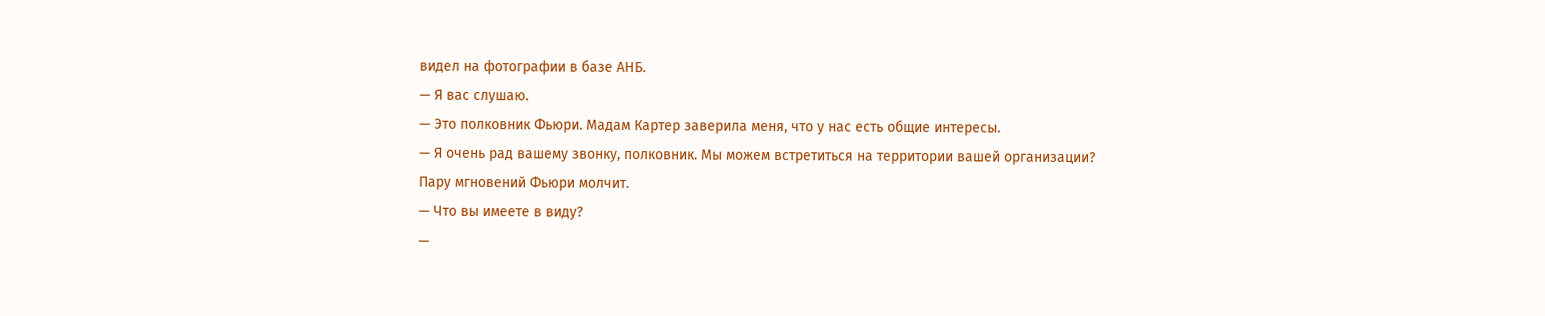видел на фотографии в базе АНБ.
— Я вас слушаю.
— Это полковник Фьюри. Мадам Картер заверила меня, что у нас есть общие интересы.
— Я очень рад вашему звонку, полковник. Мы можем встретиться на территории вашей организации?
Пару мгновений Фьюри молчит.
— Что вы имеете в виду?
—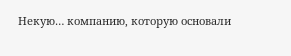Некую… компанию, которую основали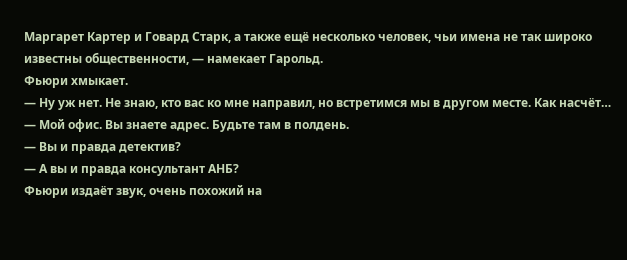Маргарет Картер и Говард Старк, а также ещё несколько человек, чьи имена не так широко известны общественности, — намекает Гарольд.
Фьюри хмыкает.
— Ну уж нет. Не знаю, кто вас ко мне направил, но встретимся мы в другом месте. Как насчёт…
— Мой офис. Вы знаете адрес. Будьте там в полдень.
— Вы и правда детектив?
— А вы и правда консультант АНБ?
Фьюри издаёт звук, очень похожий на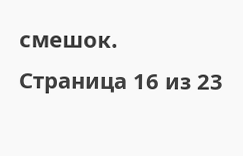смешок.
Страница 16 из 23